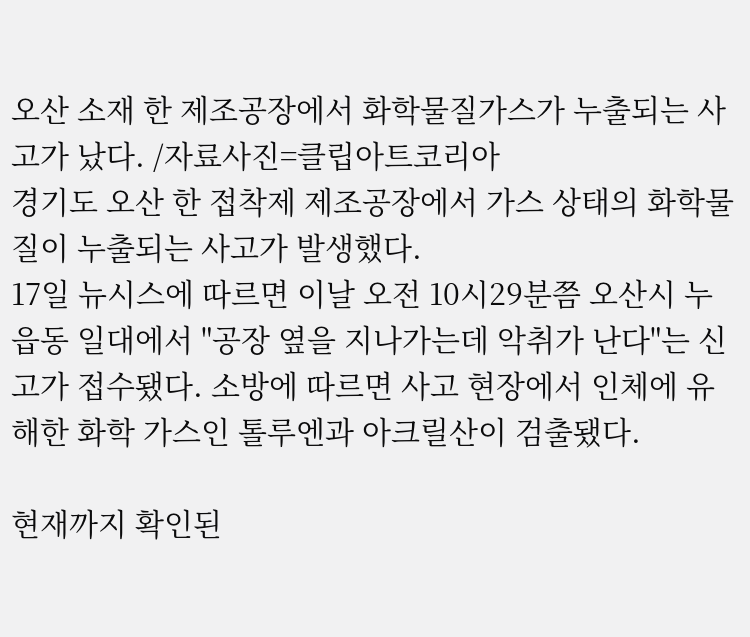오산 소재 한 제조공장에서 화학물질가스가 누출되는 사고가 났다. /자료사진=클립아트코리아
경기도 오산 한 접착제 제조공장에서 가스 상태의 화학물질이 누출되는 사고가 발생했다.
17일 뉴시스에 따르면 이날 오전 10시29분쯤 오산시 누읍동 일대에서 "공장 옆을 지나가는데 악취가 난다"는 신고가 접수됐다. 소방에 따르면 사고 현장에서 인체에 유해한 화학 가스인 톨루엔과 아크릴산이 검출됐다.

현재까지 확인된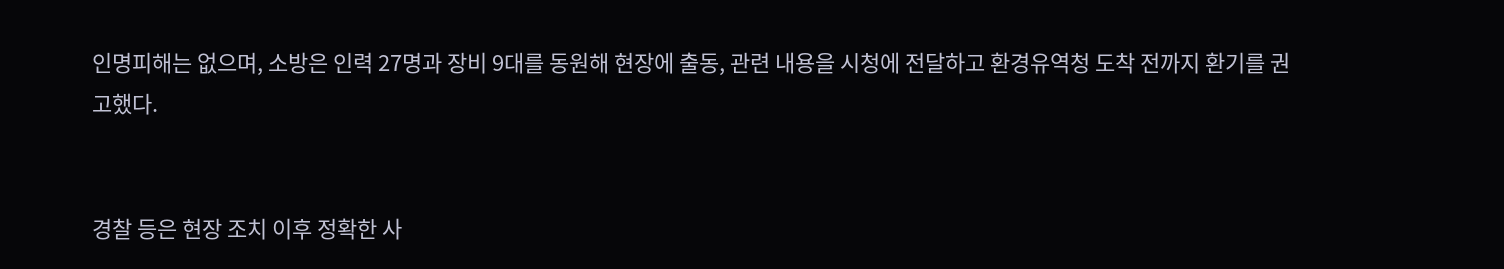인명피해는 없으며, 소방은 인력 27명과 장비 9대를 동원해 현장에 출동, 관련 내용을 시청에 전달하고 환경유역청 도착 전까지 환기를 권고했다.


경찰 등은 현장 조치 이후 정확한 사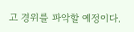고 경위를 파악할 예정이다.